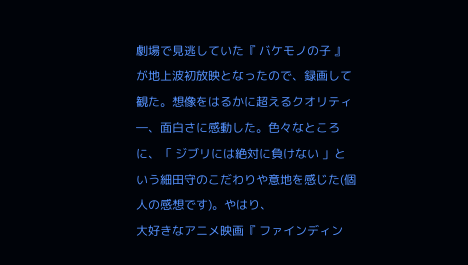劇場で見逃していた『 バケモノの子 』が地上波初放映となったので、録画して観た。想像をはるかに超えるクオリティ―、面白さに感動した。色々なところに、「 ジブリには絶対に負けない 」という細田守のこだわりや意地を感じた(個人の感想です)。やはり、
大好きなアニメ映画『 ファインディン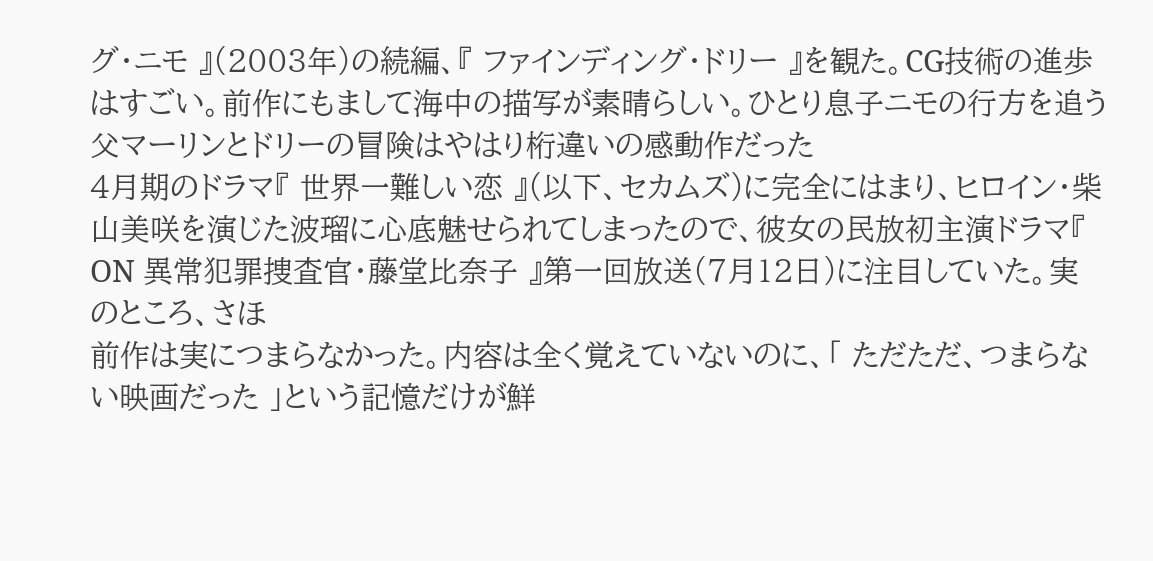グ・ニモ 』(2003年)の続編、『 ファインディング・ドリー 』を観た。CG技術の進歩はすごい。前作にもまして海中の描写が素晴らしい。ひとり息子ニモの行方を追う父マーリンとドリーの冒険はやはり桁違いの感動作だった
4月期のドラマ『 世界一難しい恋 』(以下、セカムズ)に完全にはまり、ヒロイン・柴山美咲を演じた波瑠に心底魅せられてしまったので、彼女の民放初主演ドラマ『 ON 異常犯罪捜査官・藤堂比奈子 』第一回放送(7月12日)に注目していた。実のところ、さほ
前作は実につまらなかった。内容は全く覚えていないのに、「 ただただ、つまらない映画だった 」という記憶だけが鮮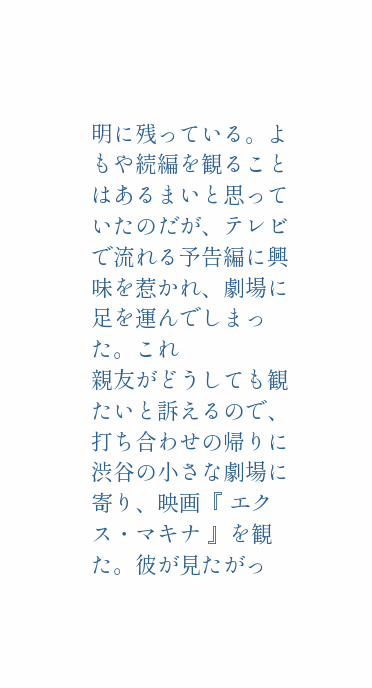明に残っている。よもや続編を観ることはあるまいと思っていたのだが、テレビで流れる予告編に興味を惹かれ、劇場に足を運んでしまった。これ
親友がどうしても観たいと訴えるので、打ち合わせの帰りに渋谷の小さな劇場に寄り、映画『 エクス・マキナ 』を観た。彼が見たがっ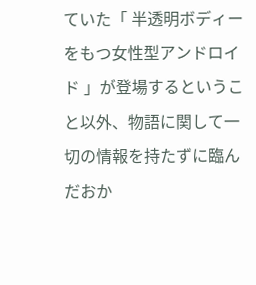ていた「 半透明ボディーをもつ女性型アンドロイド 」が登場するということ以外、物語に関して一切の情報を持たずに臨んだおか